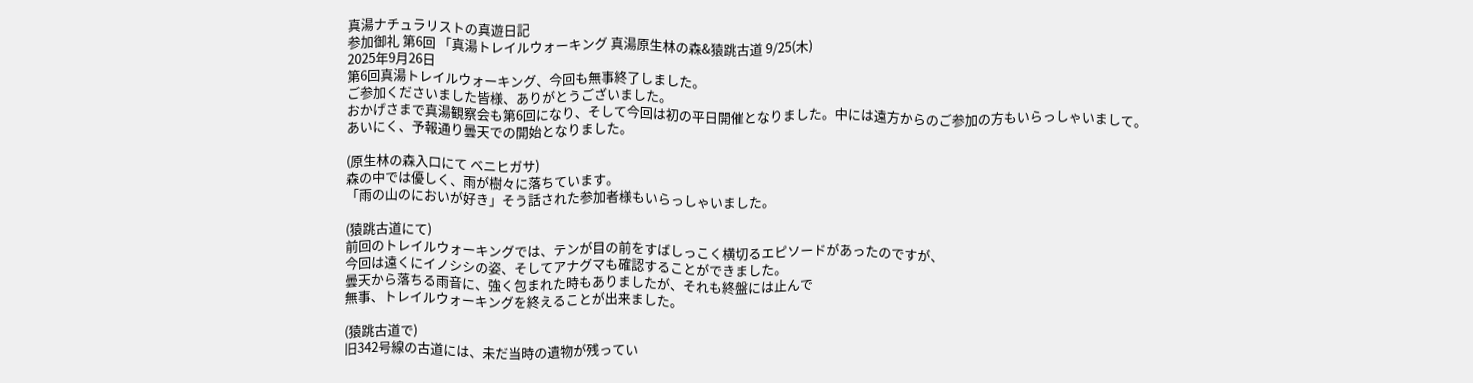真湯ナチュラリストの真遊日記
参加御礼 第6回 「真湯トレイルウォーキング 真湯原生林の森&猿跳古道 9/25(木)
2025年9月26日
第6回真湯トレイルウォーキング、今回も無事終了しました。
ご参加くださいました皆様、ありがとうございました。
おかげさまで真湯観察会も第6回になり、そして今回は初の平日開催となりました。中には遠方からのご参加の方もいらっしゃいまして。
あいにく、予報通り曇天での開始となりました。

(原生林の森入口にて ベニヒガサ)
森の中では優しく、雨が樹々に落ちています。
「雨の山のにおいが好き」そう話された参加者様もいらっしゃいました。

(猿跳古道にて)
前回のトレイルウォーキングでは、テンが目の前をすばしっこく横切るエピソードがあったのですが、
今回は遠くにイノシシの姿、そしてアナグマも確認することができました。
曇天から落ちる雨音に、強く包まれた時もありましたが、それも終盤には止んで
無事、トレイルウォーキングを終えることが出来ました。

(猿跳古道で)
旧342号線の古道には、未だ当時の遺物が残ってい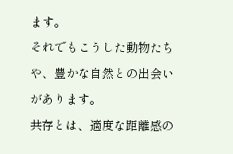ます。
それでもこうした動物たちや、豊かな自然との出会いがあります。
共存とは、適度な距離感の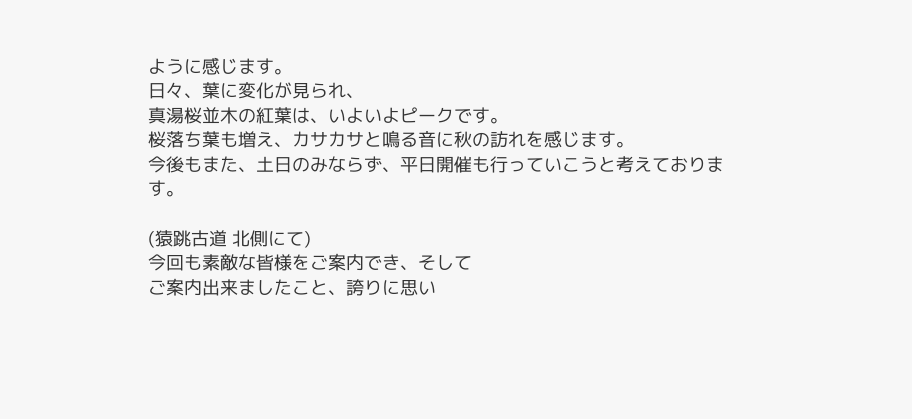ように感じます。
日々、葉に変化が見られ、
真湯桜並木の紅葉は、いよいよピークです。
桜落ち葉も増え、カサカサと鳴る音に秋の訪れを感じます。
今後もまた、土日のみならず、平日開催も行っていこうと考えております。

(猿跳古道 北側にて)
今回も素敵な皆様をご案内でき、そして
ご案内出来ましたこと、誇りに思い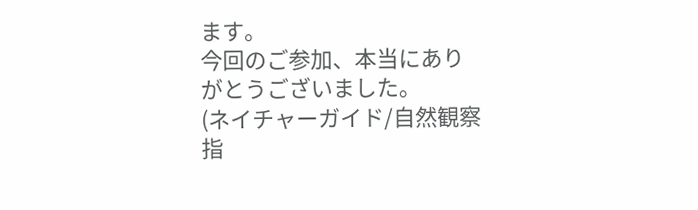ます。
今回のご参加、本当にありがとうございました。
(ネイチャーガイド/自然観察指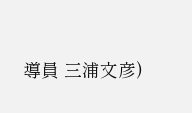導員 三浦文彦)